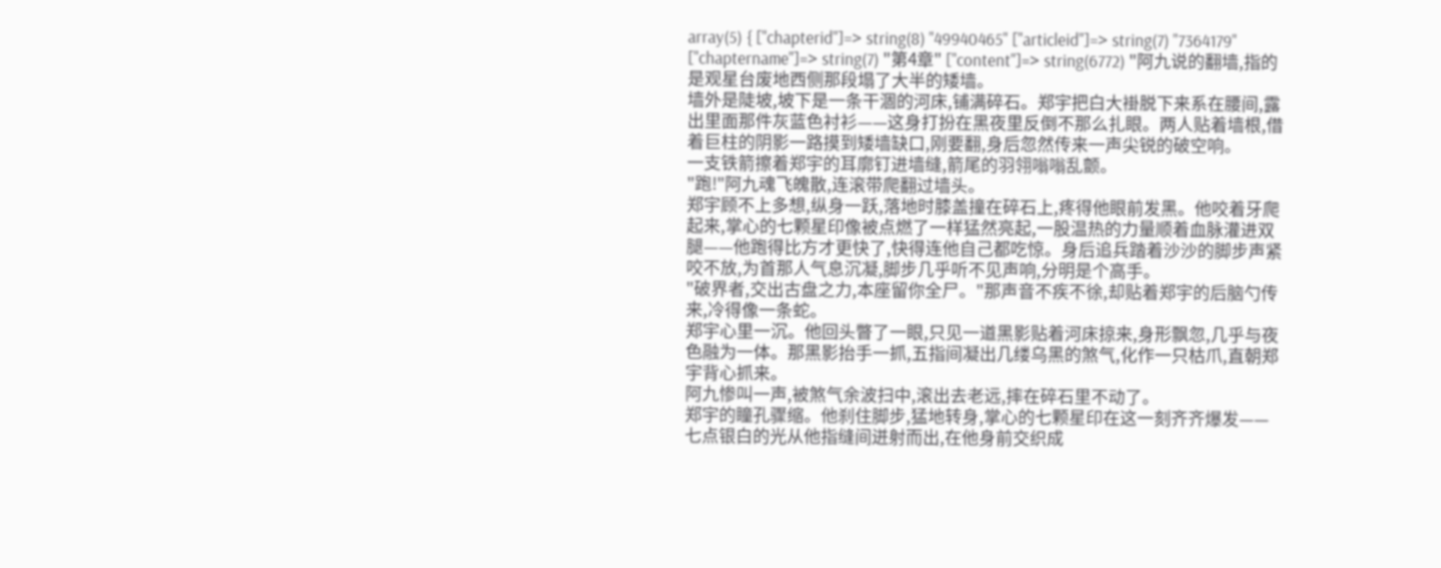array(5) { ["chapterid"]=> string(8) "49940465" ["articleid"]=> string(7) "7364179" ["chaptername"]=> string(7) "第4章" ["content"]=> string(6772) "阿九说的翻墙,指的是观星台废地西侧那段塌了大半的矮墙。
墙外是陡坡,坡下是一条干涸的河床,铺满碎石。郑宇把白大褂脱下来系在腰间,露出里面那件灰蓝色衬衫——这身打扮在黑夜里反倒不那么扎眼。两人贴着墙根,借着巨柱的阴影一路摸到矮墙缺口,刚要翻,身后忽然传来一声尖锐的破空响。
一支铁箭擦着郑宇的耳廓钉进墙缝,箭尾的羽翎嗡嗡乱颤。
"跑!"阿九魂飞魄散,连滚带爬翻过墙头。
郑宇顾不上多想,纵身一跃,落地时膝盖撞在碎石上,疼得他眼前发黑。他咬着牙爬起来,掌心的七颗星印像被点燃了一样猛然亮起,一股温热的力量顺着血脉灌进双腿——他跑得比方才更快了,快得连他自己都吃惊。身后追兵踏着沙沙的脚步声紧咬不放,为首那人气息沉凝,脚步几乎听不见声响,分明是个高手。
"破界者,交出古盘之力,本座留你全尸。"那声音不疾不徐,却贴着郑宇的后脑勺传来,冷得像一条蛇。
郑宇心里一沉。他回头瞥了一眼,只见一道黑影贴着河床掠来,身形飘忽,几乎与夜色融为一体。那黑影抬手一抓,五指间凝出几缕乌黑的煞气,化作一只枯爪,直朝郑宇背心抓来。
阿九惨叫一声,被煞气余波扫中,滚出去老远,摔在碎石里不动了。
郑宇的瞳孔骤缩。他刹住脚步,猛地转身,掌心的七颗星印在这一刻齐齐爆发——七点银白的光从他指缝间迸射而出,在他身前交织成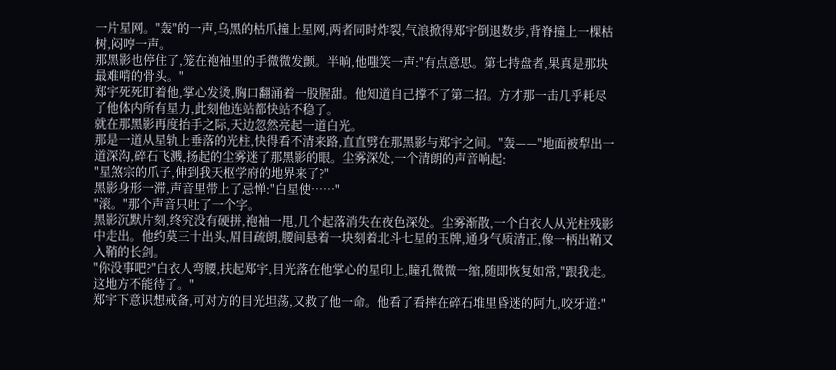一片星网。"轰"的一声,乌黑的枯爪撞上星网,两者同时炸裂,气浪掀得郑宇倒退数步,背脊撞上一棵枯树,闷哼一声。
那黑影也停住了,笼在袍袖里的手微微发颤。半晌,他嗤笑一声:"有点意思。第七持盘者,果真是那块最难啃的骨头。"
郑宇死死盯着他,掌心发烫,胸口翻涌着一股腥甜。他知道自己撑不了第二招。方才那一击几乎耗尽了他体内所有星力,此刻他连站都快站不稳了。
就在那黑影再度抬手之际,天边忽然亮起一道白光。
那是一道从星轨上垂落的光柱,快得看不清来路,直直劈在那黑影与郑宇之间。"轰——"地面被犁出一道深沟,碎石飞溅,扬起的尘雾迷了那黑影的眼。尘雾深处,一个清朗的声音响起:
"星煞宗的爪子,伸到我天枢学府的地界来了?"
黑影身形一滞,声音里带上了忌惮:"白星使……"
"滚。"那个声音只吐了一个字。
黑影沉默片刻,终究没有硬拼,袍袖一甩,几个起落消失在夜色深处。尘雾渐散,一个白衣人从光柱残影中走出。他约莫三十出头,眉目疏朗,腰间悬着一块刻着北斗七星的玉牌,通身气质清正,像一柄出鞘又入鞘的长剑。
"你没事吧?"白衣人弯腰,扶起郑宇,目光落在他掌心的星印上,瞳孔微微一缩,随即恢复如常,"跟我走。这地方不能待了。"
郑宇下意识想戒备,可对方的目光坦荡,又救了他一命。他看了看摔在碎石堆里昏迷的阿九,咬牙道:"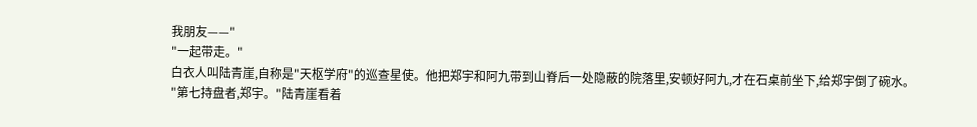我朋友——"
"一起带走。"
白衣人叫陆青崖,自称是"天枢学府"的巡查星使。他把郑宇和阿九带到山脊后一处隐蔽的院落里,安顿好阿九,才在石桌前坐下,给郑宇倒了碗水。
"第七持盘者,郑宇。"陆青崖看着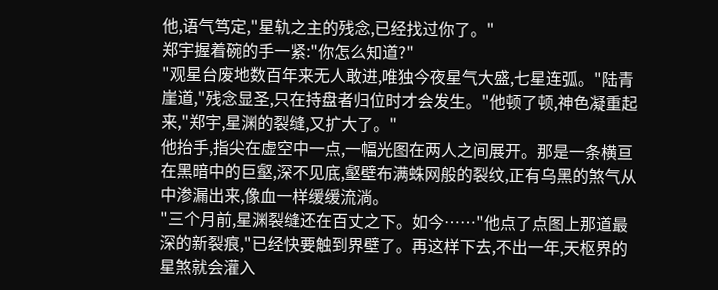他,语气笃定,"星轨之主的残念,已经找过你了。"
郑宇握着碗的手一紧:"你怎么知道?"
"观星台废地数百年来无人敢进,唯独今夜星气大盛,七星连弧。"陆青崖道,"残念显圣,只在持盘者归位时才会发生。"他顿了顿,神色凝重起来,"郑宇,星渊的裂缝,又扩大了。"
他抬手,指尖在虚空中一点,一幅光图在两人之间展开。那是一条横亘在黑暗中的巨壑,深不见底,壑壁布满蛛网般的裂纹,正有乌黑的煞气从中渗漏出来,像血一样缓缓流淌。
"三个月前,星渊裂缝还在百丈之下。如今……"他点了点图上那道最深的新裂痕,"已经快要触到界壁了。再这样下去,不出一年,天枢界的星煞就会灌入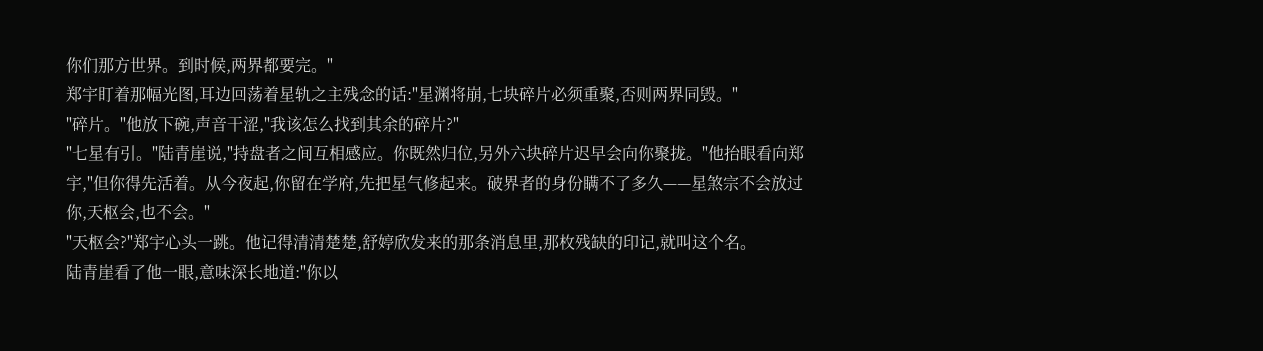你们那方世界。到时候,两界都要完。"
郑宇盯着那幅光图,耳边回荡着星轨之主残念的话:"星渊将崩,七块碎片必须重聚,否则两界同毁。"
"碎片。"他放下碗,声音干涩,"我该怎么找到其余的碎片?"
"七星有引。"陆青崖说,"持盘者之间互相感应。你既然归位,另外六块碎片迟早会向你聚拢。"他抬眼看向郑宇,"但你得先活着。从今夜起,你留在学府,先把星气修起来。破界者的身份瞒不了多久——星煞宗不会放过你,天枢会,也不会。"
"天枢会?"郑宇心头一跳。他记得清清楚楚,舒婷欣发来的那条消息里,那枚残缺的印记,就叫这个名。
陆青崖看了他一眼,意味深长地道:"你以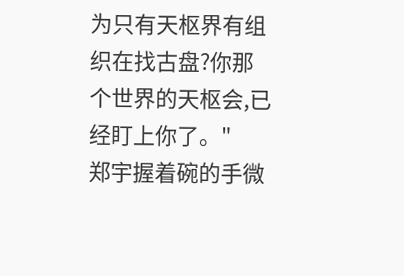为只有天枢界有组织在找古盘?你那个世界的天枢会,已经盯上你了。"
郑宇握着碗的手微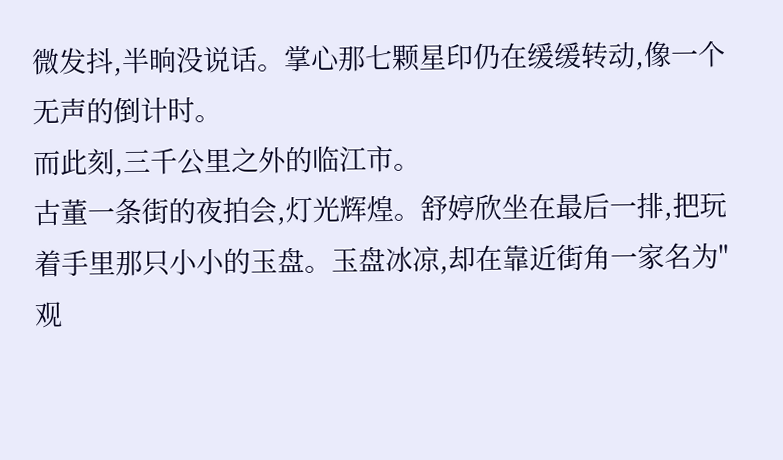微发抖,半晌没说话。掌心那七颗星印仍在缓缓转动,像一个无声的倒计时。
而此刻,三千公里之外的临江市。
古董一条街的夜拍会,灯光辉煌。舒婷欣坐在最后一排,把玩着手里那只小小的玉盘。玉盘冰凉,却在靠近街角一家名为"观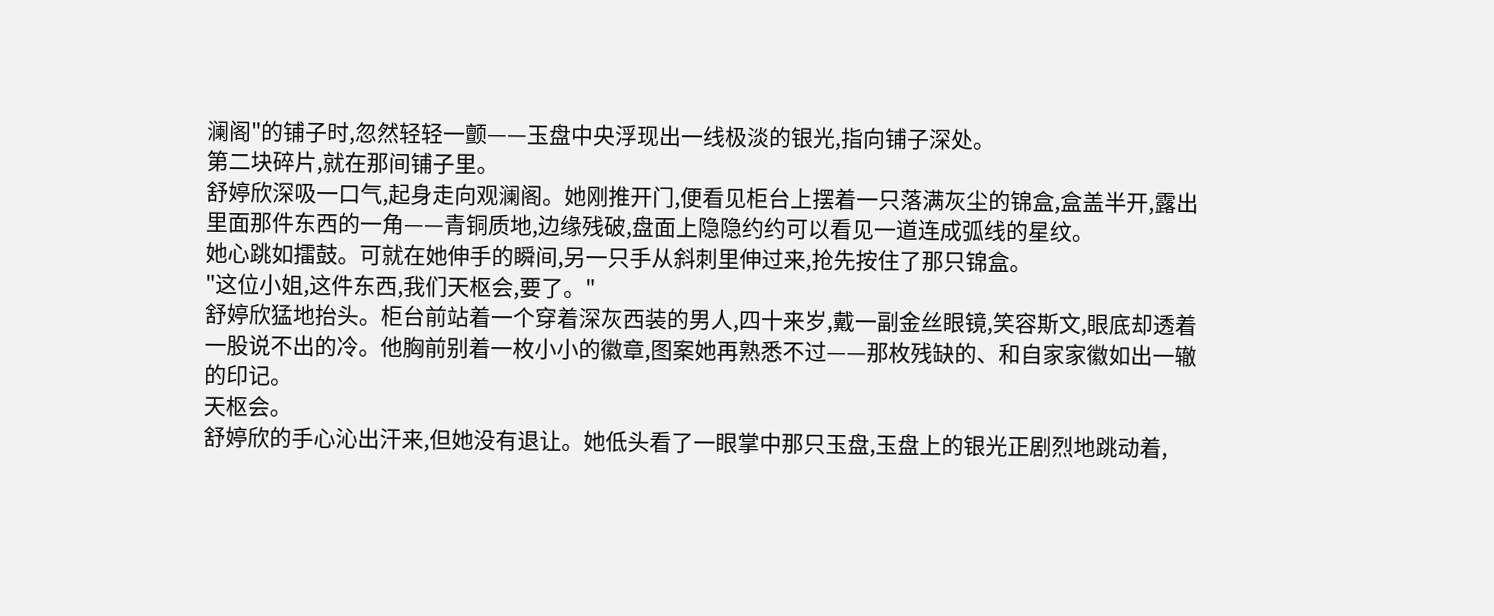澜阁"的铺子时,忽然轻轻一颤——玉盘中央浮现出一线极淡的银光,指向铺子深处。
第二块碎片,就在那间铺子里。
舒婷欣深吸一口气,起身走向观澜阁。她刚推开门,便看见柜台上摆着一只落满灰尘的锦盒,盒盖半开,露出里面那件东西的一角——青铜质地,边缘残破,盘面上隐隐约约可以看见一道连成弧线的星纹。
她心跳如擂鼓。可就在她伸手的瞬间,另一只手从斜刺里伸过来,抢先按住了那只锦盒。
"这位小姐,这件东西,我们天枢会,要了。"
舒婷欣猛地抬头。柜台前站着一个穿着深灰西装的男人,四十来岁,戴一副金丝眼镜,笑容斯文,眼底却透着一股说不出的冷。他胸前别着一枚小小的徽章,图案她再熟悉不过——那枚残缺的、和自家家徽如出一辙的印记。
天枢会。
舒婷欣的手心沁出汗来,但她没有退让。她低头看了一眼掌中那只玉盘,玉盘上的银光正剧烈地跳动着,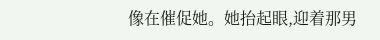像在催促她。她抬起眼,迎着那男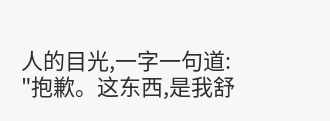人的目光,一字一句道:
"抱歉。这东西,是我舒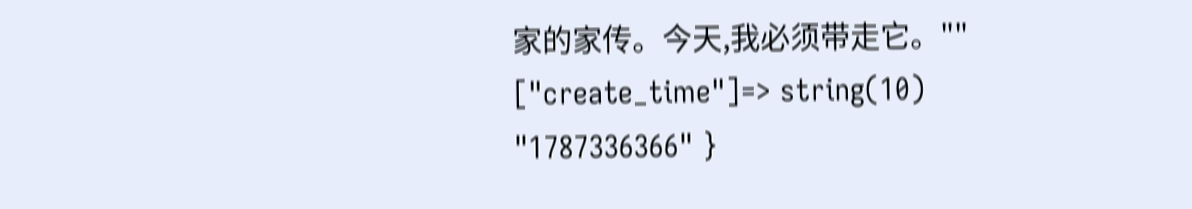家的家传。今天,我必须带走它。"" ["create_time"]=> string(10) "1787336366" }